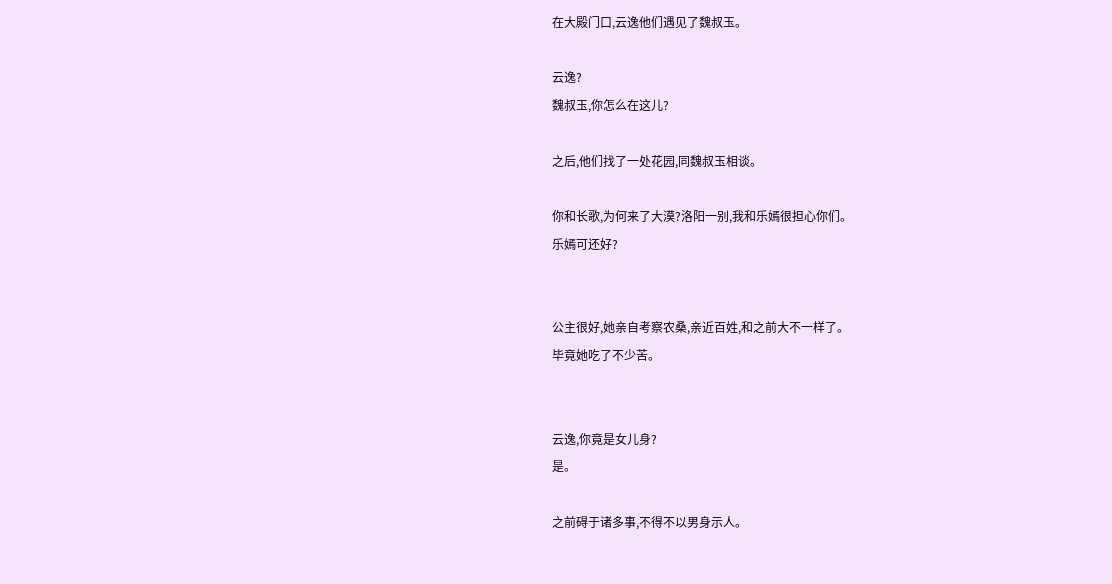在大殿门口,云逸他们遇见了魏叔玉。

云逸?
魏叔玉,你怎么在这儿?

之后,他们找了一处花园,同魏叔玉相谈。

你和长歌,为何来了大漠?洛阳一别,我和乐嫣很担心你们。
乐嫣可还好?


公主很好,她亲自考察农桑,亲近百姓,和之前大不一样了。
毕竟她吃了不少苦。


云逸,你竟是女儿身?
是。

之前碍于诸多事,不得不以男身示人。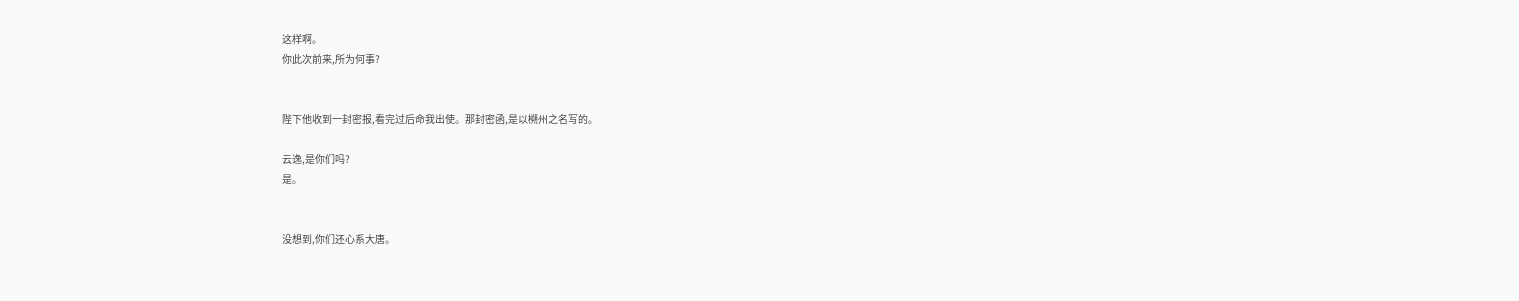这样啊。
你此次前来,所为何事?


陛下他收到一封密报,看完过后命我出使。那封密函,是以㮶州之名写的。

云逸,是你们吗?
是。


没想到,你们还心系大唐。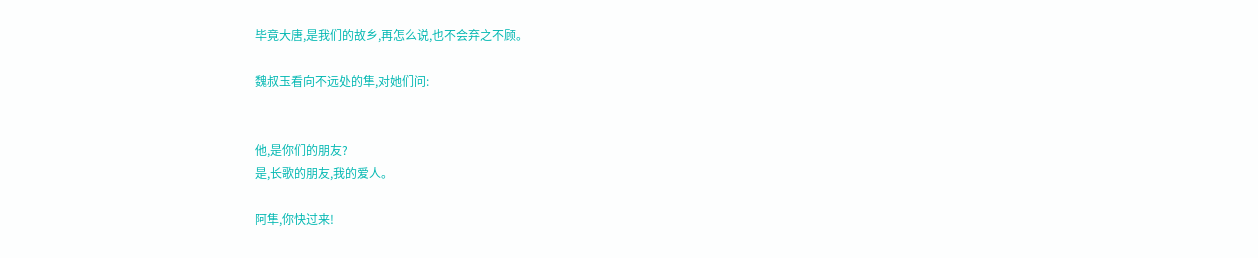毕竟大唐,是我们的故乡,再怎么说,也不会弃之不顾。

魏叔玉看向不远处的隼,对她们问:


他,是你们的朋友?
是,长歌的朋友,我的爱人。

阿隼,你快过来!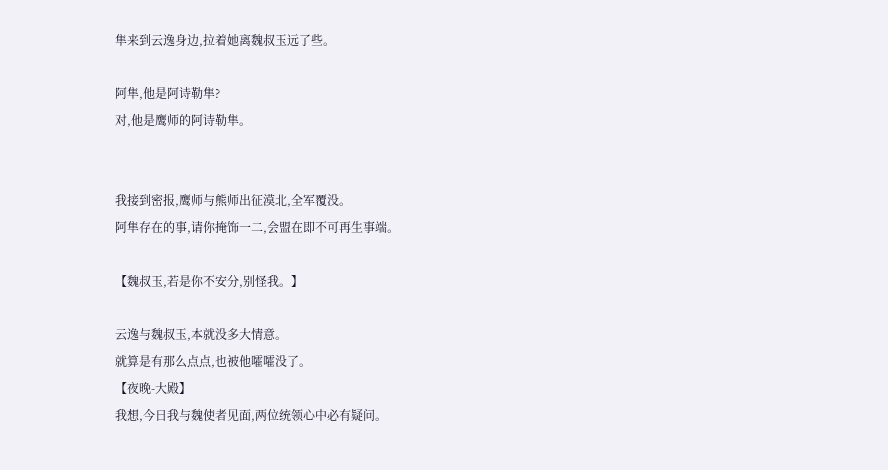隼来到云逸身边,拉着她离魏叔玉远了些。

阿隼,他是阿诗勒隼?
对,他是鹰师的阿诗勒隼。


我接到密报,鹰师与熊师出征漠北,全军覆没。
阿隼存在的事,请你掩饰一二,会盟在即不可再生事端。

【魏叔玉,若是你不安分,别怪我。】

云逸与魏叔玉,本就没多大情意。
就算是有那么点点,也被他嚯嚯没了。
【夜晚-大殿】
我想,今日我与魏使者见面,两位统领心中必有疑问。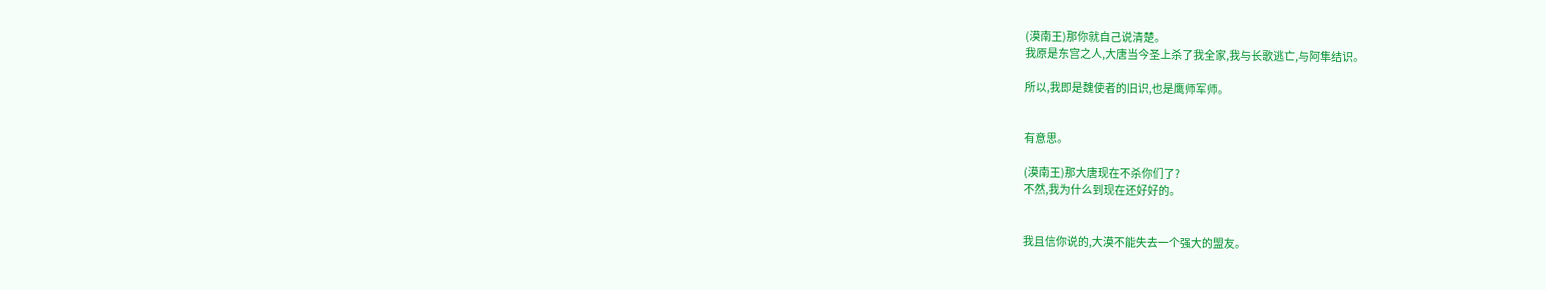(漠南王)那你就自己说清楚。
我原是东宫之人,大唐当今圣上杀了我全家,我与长歌逃亡,与阿隼结识。

所以,我即是魏使者的旧识,也是鹰师军师。


有意思。

(漠南王)那大唐现在不杀你们了?
不然,我为什么到现在还好好的。


我且信你说的,大漠不能失去一个强大的盟友。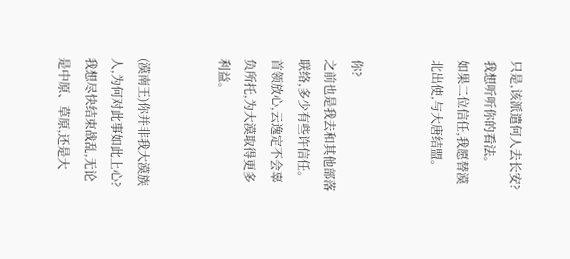只是,该派遣何人去长安?我想听听你的看法。
如果二位信任,我愿替漠北出使,与大唐结盟。


你?
之前也是我去和其他部落联络,多少有些许信任。首领放心,云逸定不会辜负所托,为大漠取得更多利益。


(漠南王)你并非我大漠族人,为何对此事如此上心?
我想尽快结束战乱,无论是中原、草原,还是大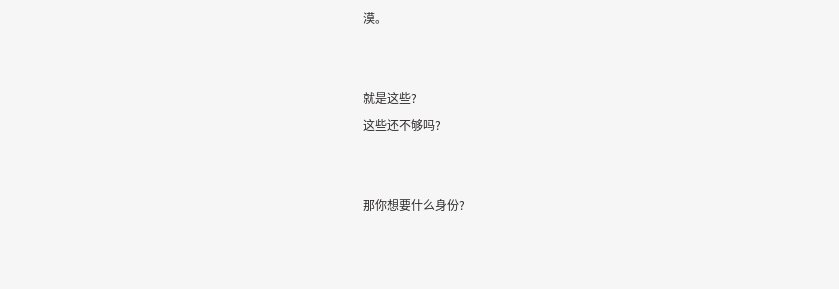漠。


就是这些?
这些还不够吗?


那你想要什么身份?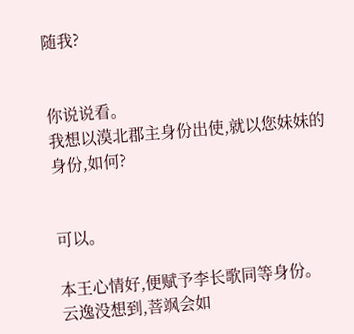随我?


你说说看。
我想以漠北郡主身份出使,就以您妹妹的身份,如何?


可以。

本王心情好,便赋予李长歌同等身份。
云逸没想到,菩飒会如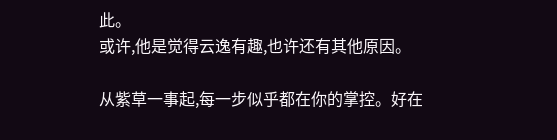此。
或许,他是觉得云逸有趣,也许还有其他原因。

从紫草一事起,每一步似乎都在你的掌控。好在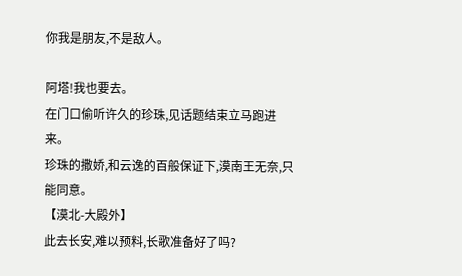你我是朋友,不是敌人。

阿塔!我也要去。
在门口偷听许久的珍珠,见话题结束立马跑进来。
珍珠的撒娇,和云逸的百般保证下,漠南王无奈,只能同意。
【漠北-大殿外】
此去长安,难以预料,长歌准备好了吗?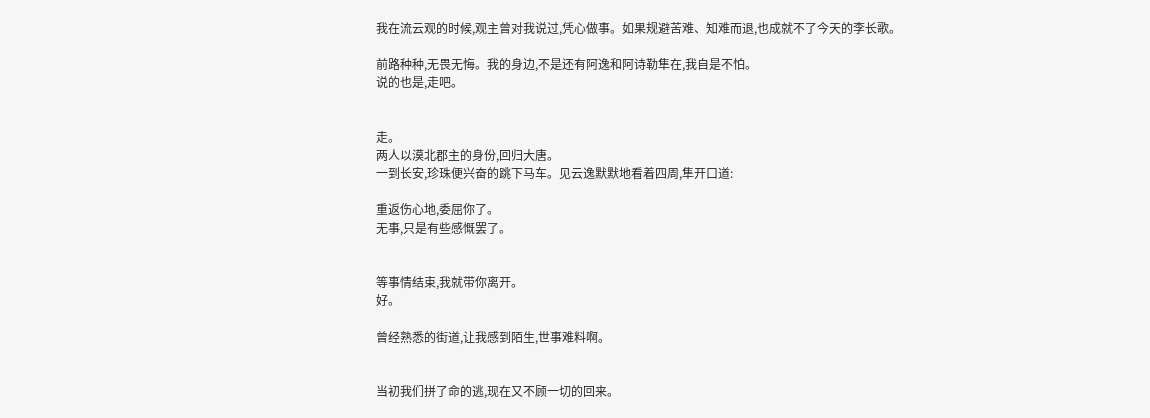我在流云观的时候,观主曾对我说过,凭心做事。如果规避苦难、知难而退,也成就不了今天的李长歌。

前路种种,无畏无悔。我的身边,不是还有阿逸和阿诗勒隼在,我自是不怕。
说的也是,走吧。


走。
两人以漠北郡主的身份,回归大唐。
一到长安,珍珠便兴奋的跳下马车。见云逸默默地看着四周,隼开口道:

重返伤心地,委屈你了。
无事,只是有些感慨罢了。


等事情结束,我就带你离开。
好。

曾经熟悉的街道,让我感到陌生,世事难料啊。


当初我们拼了命的逃,现在又不顾一切的回来。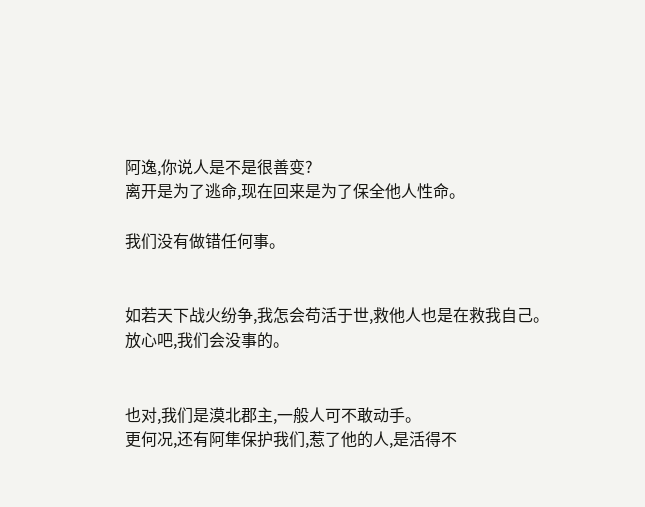阿逸,你说人是不是很善变?
离开是为了逃命,现在回来是为了保全他人性命。

我们没有做错任何事。


如若天下战火纷争,我怎会苟活于世,救他人也是在救我自己。
放心吧,我们会没事的。


也对,我们是漠北郡主,一般人可不敢动手。
更何况,还有阿隼保护我们,惹了他的人,是活得不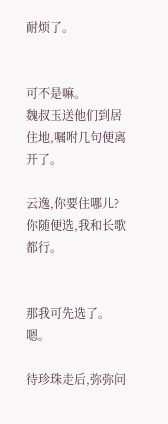耐烦了。


可不是嘛。
魏叔玉送他们到居住地,嘱咐几句便离开了。

云逸,你要住哪儿?
你随便选,我和长歌都行。


那我可先选了。
嗯。

待珍珠走后,弥弥问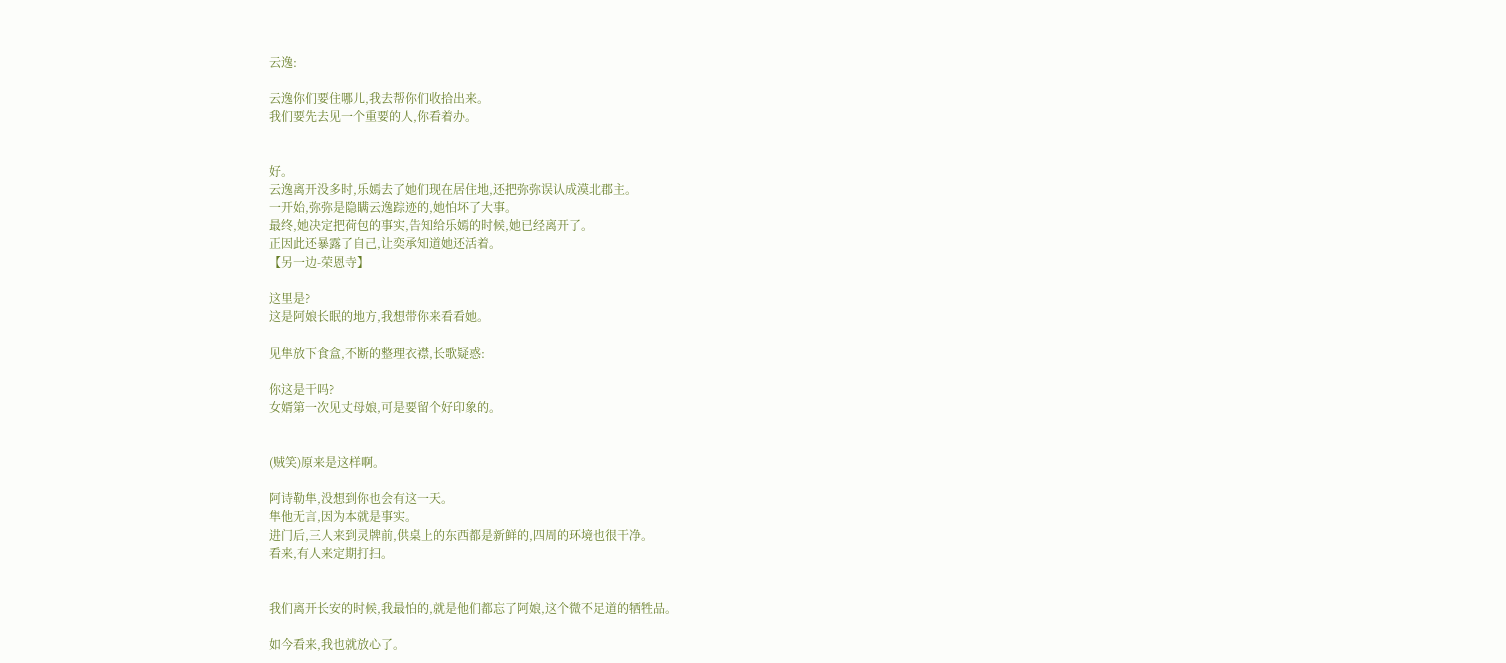云逸:

云逸你们要住哪儿,我去帮你们收拾出来。
我们要先去见一个重要的人,你看着办。


好。
云逸离开没多时,乐嫣去了她们现在居住地,还把弥弥误认成漠北郡主。
一开始,弥弥是隐瞒云逸踪迹的,她怕坏了大事。
最终,她决定把荷包的事实,告知给乐嫣的时候,她已经离开了。
正因此还暴露了自己,让奕承知道她还活着。
【另一边-荣恩寺】

这里是?
这是阿娘长眠的地方,我想带你来看看她。

见隼放下食盒,不断的整理衣襟,长歌疑惑:

你这是干吗?
女婿第一次见丈母娘,可是要留个好印象的。


(贼笑)原来是这样啊。

阿诗勒隼,没想到你也会有这一天。
隼他无言,因为本就是事实。
进门后,三人来到灵牌前,供桌上的东西都是新鲜的,四周的环境也很干净。
看来,有人来定期打扫。


我们离开长安的时候,我最怕的,就是他们都忘了阿娘,这个微不足道的牺牲品。

如今看来,我也就放心了。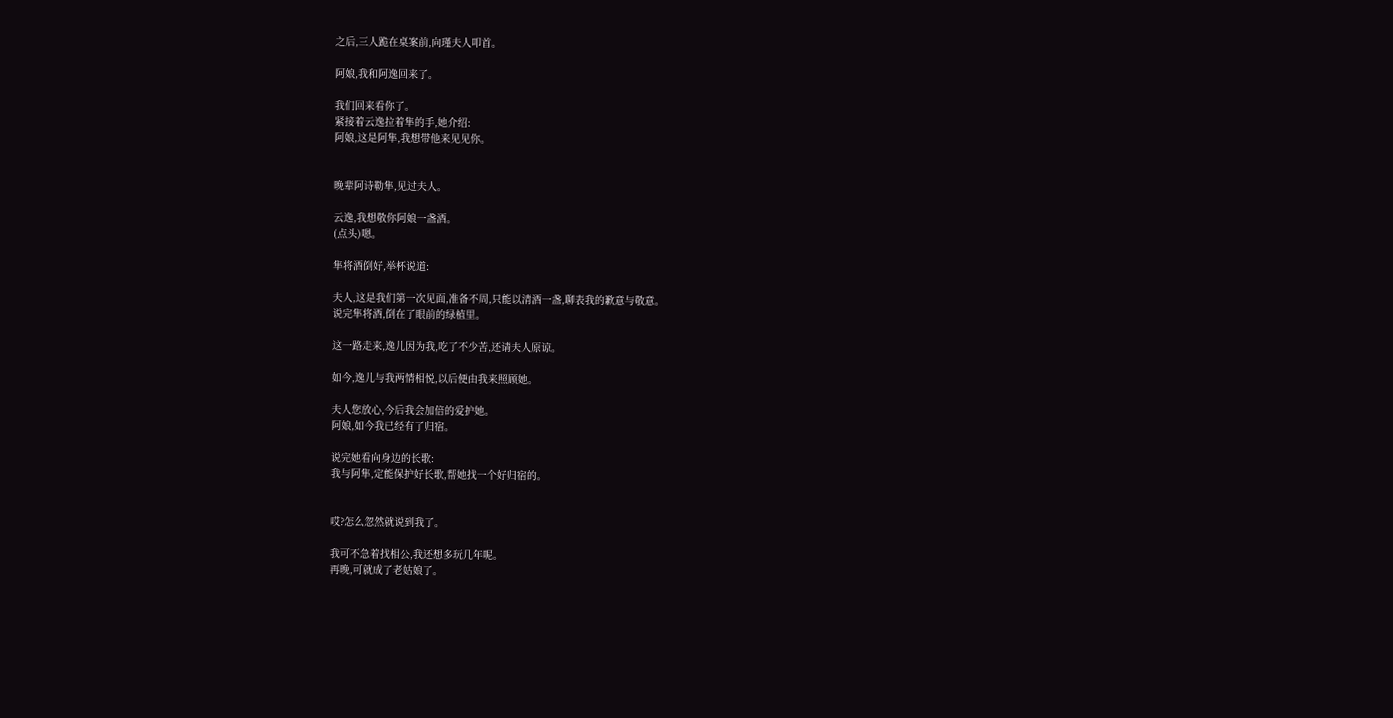之后,三人跪在桌案前,向瑾夫人叩首。

阿娘,我和阿逸回来了。

我们回来看你了。
紧接着云逸拉着隼的手,她介绍:
阿娘,这是阿隼,我想带他来见见你。


晚辈阿诗勒隼,见过夫人。

云逸,我想敬你阿娘一盏酒。
(点头)嗯。

隼将酒倒好,举杯说道:

夫人,这是我们第一次见面,准备不周,只能以清酒一盏,聊表我的歉意与敬意。
说完隼将酒,倒在了眼前的绿植里。

这一路走来,逸儿因为我,吃了不少苦,还请夫人原谅。

如今,逸儿与我两情相悦,以后便由我来照顾她。

夫人您放心,今后我会加倍的爱护她。
阿娘,如今我已经有了归宿。

说完她看向身边的长歌:
我与阿隼,定能保护好长歌,帮她找一个好归宿的。


哎?怎么忽然就说到我了。

我可不急着找相公,我还想多玩几年呢。
再晚,可就成了老姑娘了。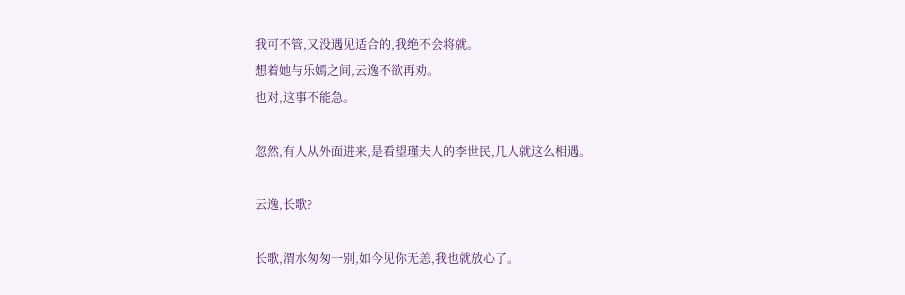我可不管,又没遇见适合的,我绝不会将就。
想着她与乐嫣之间,云逸不欲再劝。
也对,这事不能急。

忽然,有人从外面进来,是看望瑾夫人的李世民,几人就这么相遇。

云逸,长歌?

长歌,渭水匆匆一别,如今见你无恙,我也就放心了。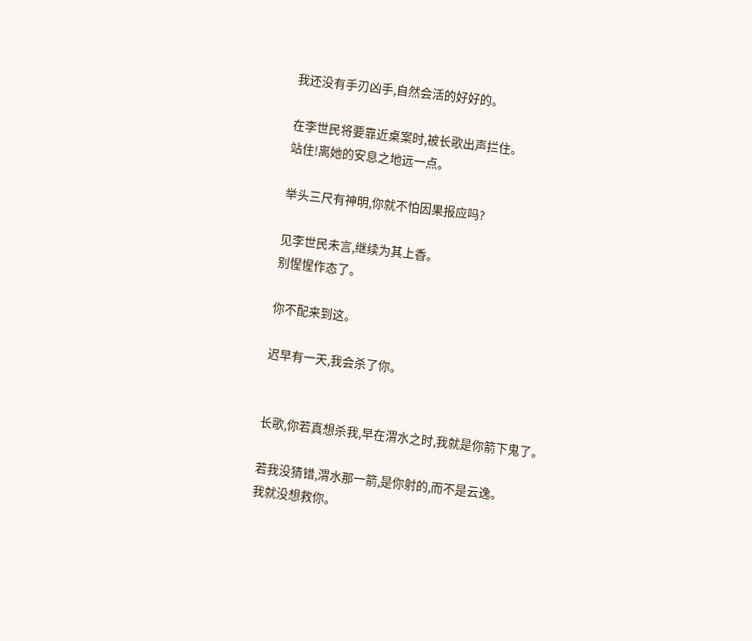我还没有手刃凶手,自然会活的好好的。

在李世民将要靠近桌案时,被长歌出声拦住。
站住!离她的安息之地远一点。

举头三尺有神明,你就不怕因果报应吗?

见李世民未言,继续为其上香。
别惺惺作态了。

你不配来到这。

迟早有一天,我会杀了你。


长歌,你若真想杀我,早在渭水之时,我就是你箭下鬼了。

若我没猜错,渭水那一箭,是你射的,而不是云逸。
我就没想救你。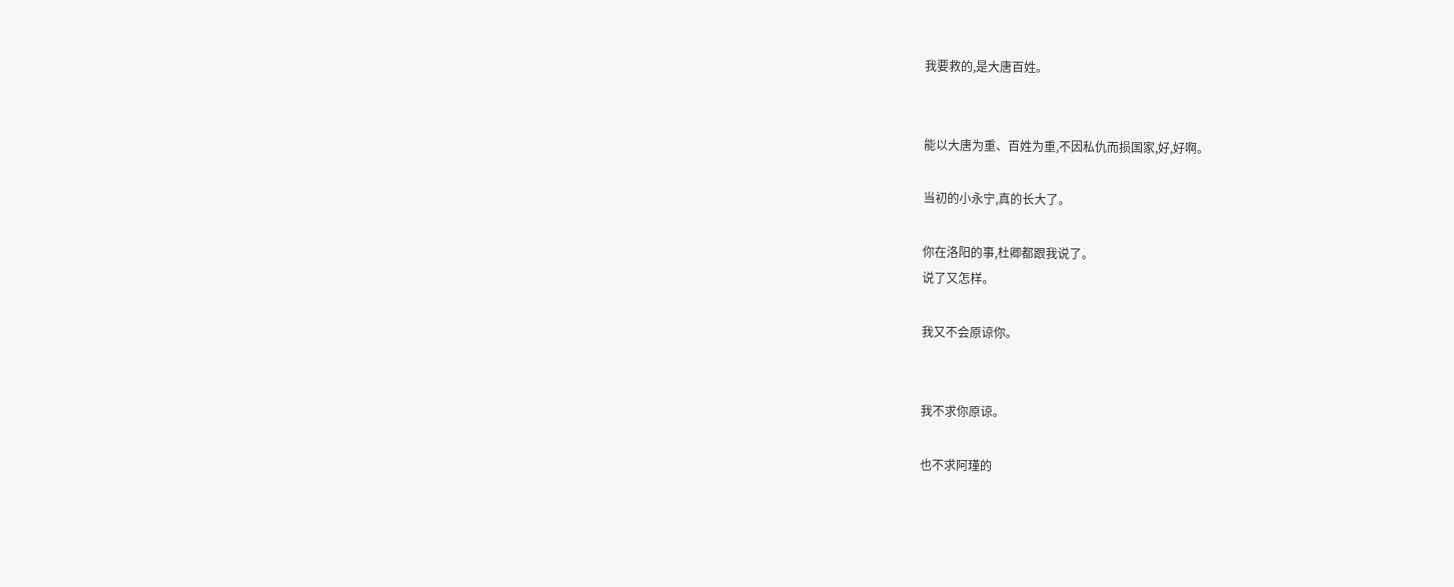我要救的,是大唐百姓。


能以大唐为重、百姓为重,不因私仇而损国家,好,好啊。

当初的小永宁,真的长大了。

你在洛阳的事,杜卿都跟我说了。
说了又怎样。

我又不会原谅你。


我不求你原谅。

也不求阿瑾的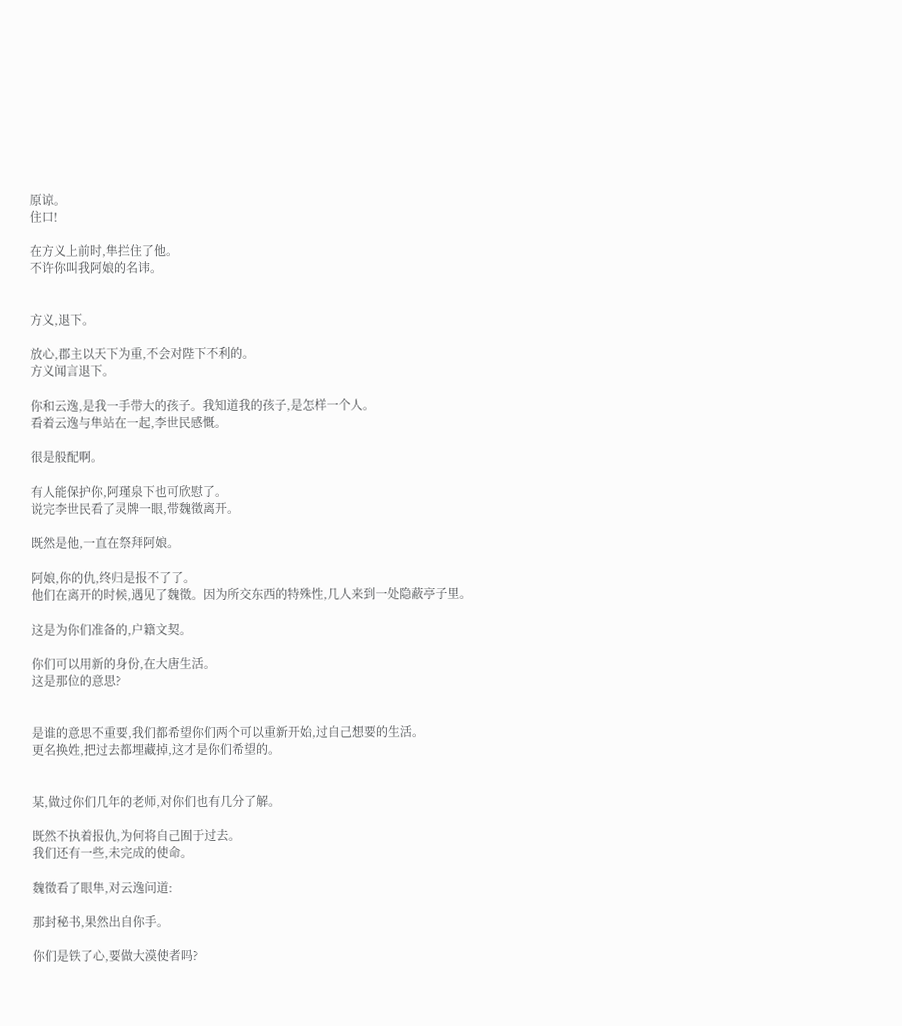原谅。
住口!

在方义上前时,隼拦住了他。
不许你叫我阿娘的名讳。


方义,退下。

放心,郡主以天下为重,不会对陛下不利的。
方义闻言退下。

你和云逸,是我一手带大的孩子。我知道我的孩子,是怎样一个人。
看着云逸与隼站在一起,李世民感慨。

很是般配啊。

有人能保护你,阿瑾泉下也可欣慰了。
说完李世民看了灵牌一眼,带魏徵离开。

既然是他,一直在祭拜阿娘。

阿娘,你的仇,终归是报不了了。
他们在离开的时候,遇见了魏徵。因为所交东西的特殊性,几人来到一处隐蔽亭子里。

这是为你们准备的,户籍文契。

你们可以用新的身份,在大唐生活。
这是那位的意思?


是谁的意思不重要,我们都希望你们两个可以重新开始,过自己想要的生活。
更名换姓,把过去都埋藏掉,这才是你们希望的。


某,做过你们几年的老师,对你们也有几分了解。

既然不执着报仇,为何将自己囿于过去。
我们还有一些,未完成的使命。

魏徵看了眼隼,对云逸问道:

那封秘书,果然出自你手。

你们是铁了心,要做大漠使者吗?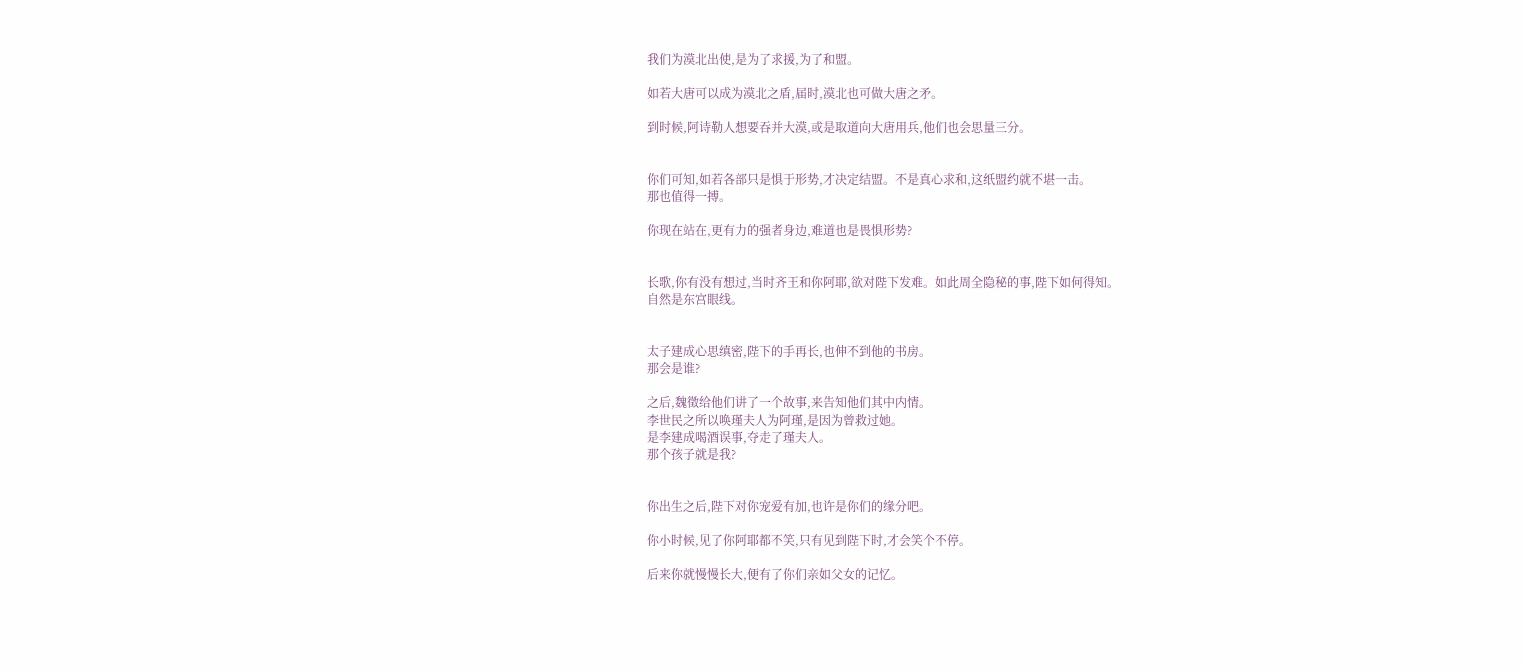我们为漠北出使,是为了求援,为了和盟。

如若大唐可以成为漠北之盾,届时,漠北也可做大唐之矛。

到时候,阿诗勒人想要吞并大漠,或是取道向大唐用兵,他们也会思量三分。


你们可知,如若各部只是惧于形势,才决定结盟。不是真心求和,这纸盟约就不堪一击。
那也值得一搏。

你现在站在,更有力的强者身边,难道也是畏惧形势?


长歌,你有没有想过,当时齐王和你阿耶,欲对陛下发难。如此周全隐秘的事,陛下如何得知。
自然是东宫眼线。


太子建成心思缜密,陛下的手再长,也伸不到他的书房。
那会是谁?

之后,魏徵给他们讲了一个故事,来告知他们其中内情。
李世民之所以唤瑾夫人为阿瑾,是因为曾救过她。
是李建成喝酒误事,夺走了瑾夫人。
那个孩子就是我?


你出生之后,陛下对你宠爱有加,也许是你们的缘分吧。

你小时候,见了你阿耶都不笑,只有见到陛下时,才会笑个不停。

后来你就慢慢长大,便有了你们亲如父女的记忆。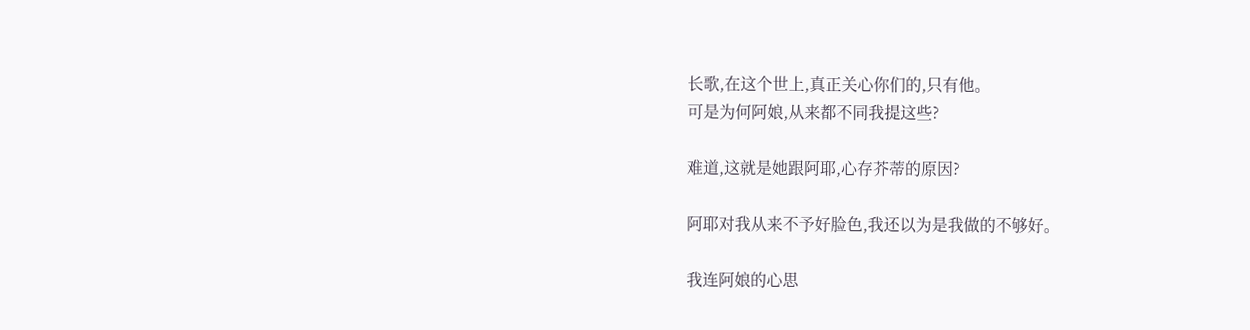长歌,在这个世上,真正关心你们的,只有他。
可是为何阿娘,从来都不同我提这些?

难道,这就是她跟阿耶,心存芥蒂的原因?

阿耶对我从来不予好脸色,我还以为是我做的不够好。

我连阿娘的心思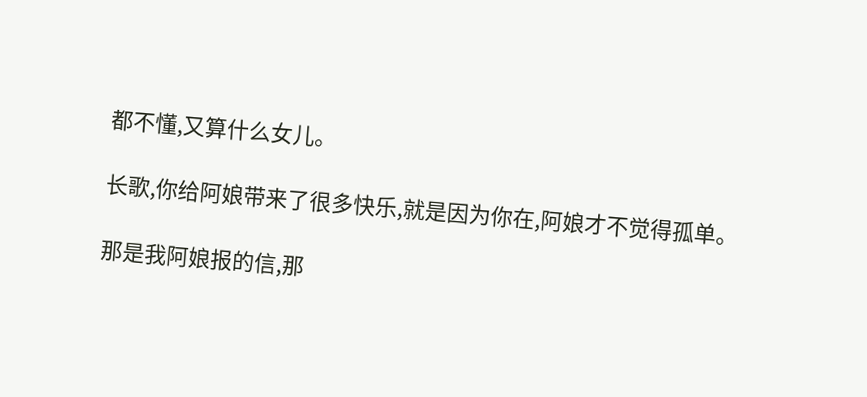都不懂,又算什么女儿。

长歌,你给阿娘带来了很多快乐,就是因为你在,阿娘才不觉得孤单。

那是我阿娘报的信,那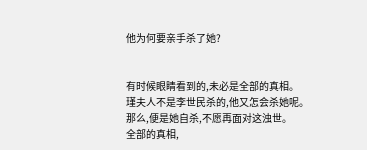他为何要亲手杀了她?


有时候眼睛看到的,未必是全部的真相。
瑾夫人不是李世民杀的,他又怎会杀她呢。
那么,便是她自杀,不愿再面对这浊世。
全部的真相,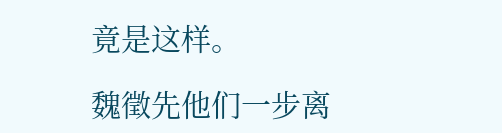竟是这样。

魏徵先他们一步离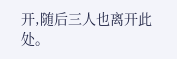开,随后三人也离开此处。